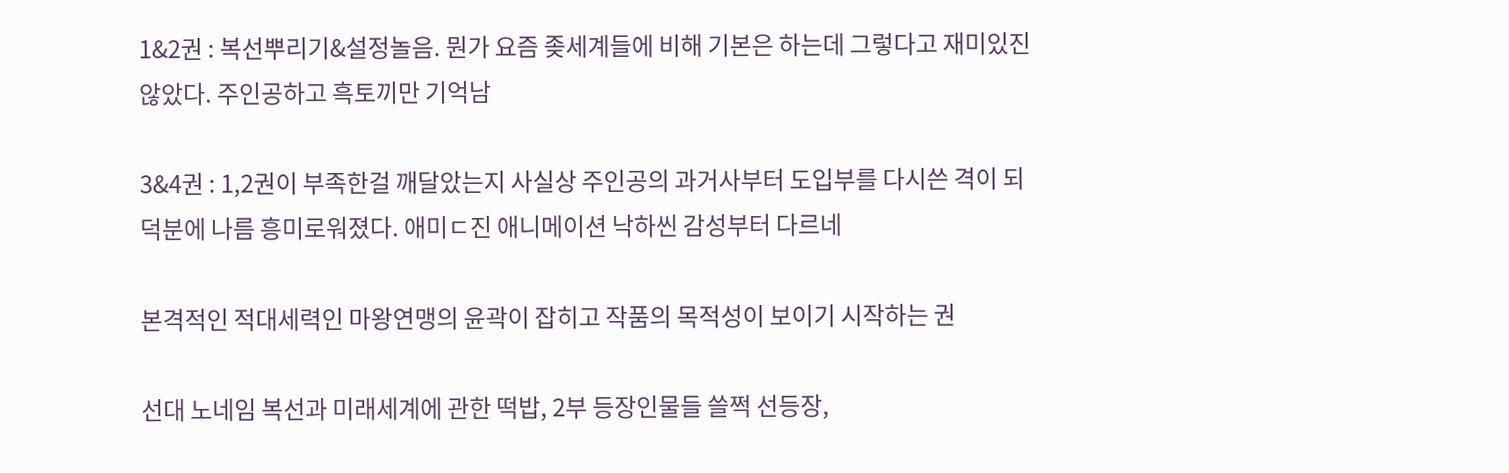1&2권 : 복선뿌리기&설정놀음. 뭔가 요즘 좆세계들에 비해 기본은 하는데 그렇다고 재미있진 않았다. 주인공하고 흑토끼만 기억남

3&4권 : 1,2권이 부족한걸 깨달았는지 사실상 주인공의 과거사부터 도입부를 다시쓴 격이 되 덕분에 나름 흥미로워졌다. 애미ㄷ진 애니메이션 낙하씬 감성부터 다르네

본격적인 적대세력인 마왕연맹의 윤곽이 잡히고 작품의 목적성이 보이기 시작하는 권

선대 노네임 복선과 미래세계에 관한 떡밥, 2부 등장인물들 쓸쩍 선등장,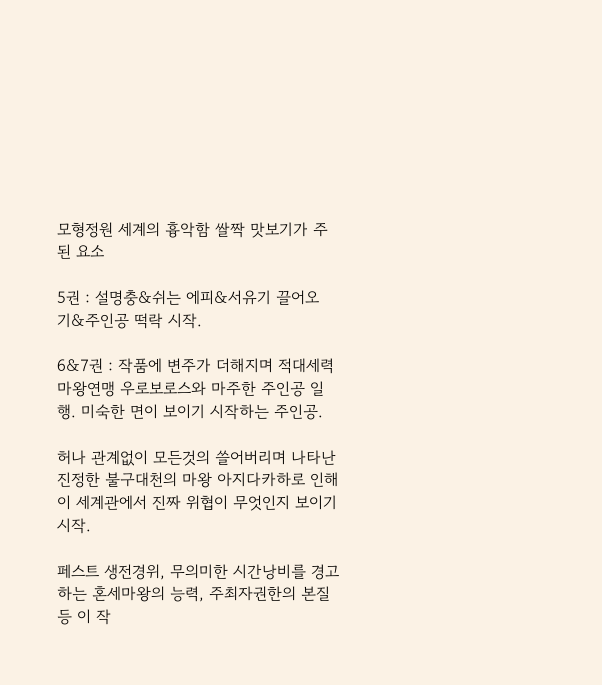모형정원 세계의 흉악함 쌀짝 맛보기가 주된 요소

5권 : 설명충&쉬는 에피&서유기 끌어오기&주인공 떡락 시작.

6&7권 : 작품에 변주가 더해지며 적대세력 마왕연맹 우로보로스와 마주한 주인공 일행. 미숙한 면이 보이기 시작하는 주인공.

허나 관계없이 모든것의 쓸어버리며 나타난 진정한 불구대천의 마왕 아지다카하로 인해 이 세계관에서 진짜 위협이 무엇인지 보이기 시작.

페스트 생전경위, 무의미한 시간낭비를 경고하는 혼세마왕의 능력, 주최자권한의 본질등 이 작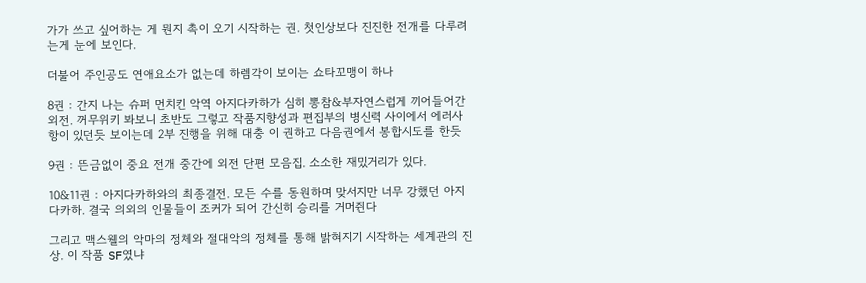가가 쓰고 싶어하는 게 뭔지 촉이 오기 시작하는 권. 첫인상보다 진진한 전개를 다루려는게 눈에 보인다.

더불어 주인공도 연애요소가 없는데 하렘각이 보이는 쇼타꼬맹이 하나

8권 : 간지 나는 슈퍼 먼치킨 악역 아지다카하가 심히 뽕참&부자연스럽게 끼어들어간 외전. 꺼무위키 봐보니 초반도 그렇고 작품지향성과 편집부의 병신력 사이에서 에러사항이 있던듯 보이는데 2부 진행을 위해 대충 이 권하고 다음권에서 봉합시도를 한듯

9권 : 뜬금없이 중요 전개 중간에 외전 단편 모음집. 소소한 재밌거리가 있다.

10&11권 : 아지다카하와의 최종결전. 모든 수를 동원하며 맞서지만 너무 강했던 아지다카하. 결국 의외의 인물들이 조커가 되어 간신히 승리를 거머쥔다

그리고 맥스웰의 악마의 정체와 절대악의 정체를 통해 밝혀지기 시작하는 세계관의 진상. 이 작품 SF였냐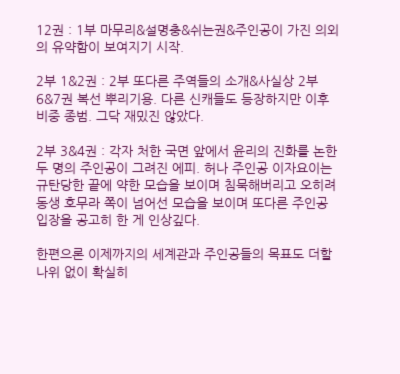12권 : 1부 마무리&설명충&쉬는권&주인공이 가진 의외의 유약함이 보여지기 시작.

2부 1&2권 : 2부 또다른 주역들의 소개&사실상 2부 6&7권 복선 뿌리기용. 다른 신캐들도 등장하지만 이후 비중 종범. 그닥 재밌진 않았다.

2부 3&4권 : 각자 처한 국면 앞에서 윤리의 진화를 논한 두 명의 주인공이 그려진 에피. 허나 주인공 이자요이는 규탄당한 끝에 약한 모습을 보이며 침묵해버리고 오히려 동생 호무라 쪽이 넘어선 모습을 보이며 또다른 주인공 입장을 공고히 한 게 인상깊다.

한편으론 이제까지의 세계관과 주인공들의 목표도 더할나위 없이 확실히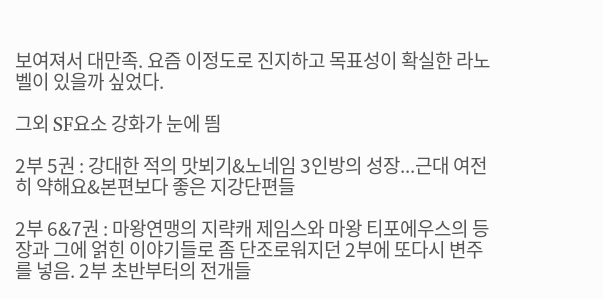보여져서 대만족. 요즘 이정도로 진지하고 목표성이 확실한 라노벨이 있을까 싶었다.

그외 SF요소 강화가 눈에 띔

2부 5권 : 강대한 적의 맛뵈기&노네임 3인방의 성장...근대 여전히 약해요&본편보다 좋은 지강단편들

2부 6&7권 : 마왕연맹의 지략캐 제임스와 마왕 티포에우스의 등장과 그에 얽힌 이야기들로 좀 단조로워지던 2부에 또다시 변주를 넣음. 2부 초반부터의 전개들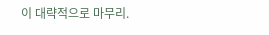이 대략적으로 마무리.